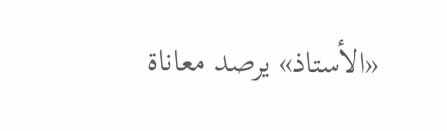«الأستاذ» يرصد معاناة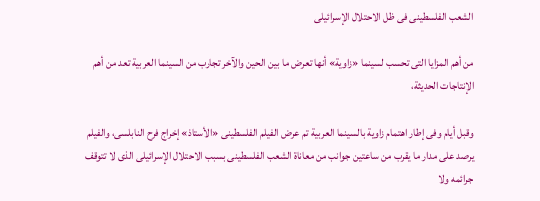الشعب الفلسطينى فى ظل الاحتلال الإسرائيلى

من أهم المزايا التى تحسب لسينما «زاوية» أنها تعرض ما بين الحين والآخر تجارب من السينما العربية تعد من أهم الإنتاجات الحديثة،

وقبل أيام وفى إطار اهتمام زاوية بالسينما العربية تم عرض الفيلم الفلسطينى «الأستاذ» إخراج فرح النابلسى، والفيلم يرصد على مدار ما يقرب من ساعتين جوانب من معاناة الشعب الفلسطينى بسبب الاحتلال الإسرائيلى الذى لا تتوقف جرائمه ولا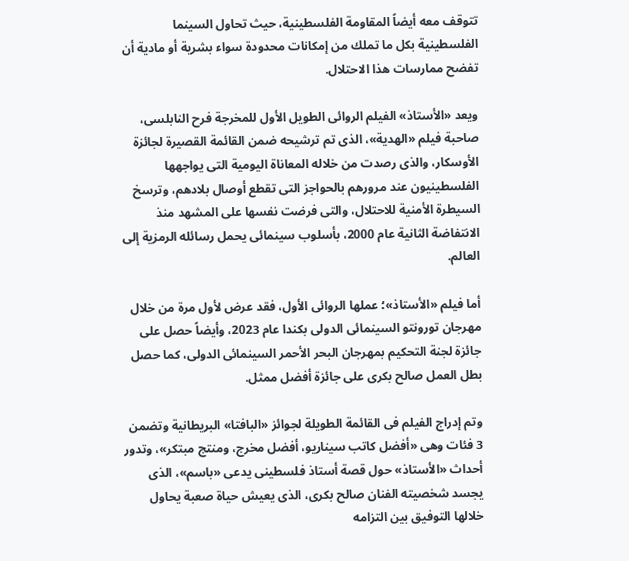تتوقف معه أيضاً المقاومة الفلسطينية، حيث تحاول السينما الفلسطينية بكل ما تملك من إمكانات محدودة سواء بشرية أو مادية أن تفضح ممارسات هذا الاحتلال.

ويعد «الأستاذ» الفيلم الروائى الطويل الأول للمخرجة فرح النابلسى، صاحبة فيلم «الهدية»، الذى تم ترشيحه ضمن القائمة القصيرة لجائزة الأوسكار، والذى رصدت من خلاله المعاناة اليومية التى يواجهها الفلسطينيون عند مرورهم بالحواجز التى تقطع أوصال بلادهم، وترسخ السيطرة الأمنية للاحتلال، والتى فرضت نفسها على المشهد منذ الانتفاضة الثانية عام 2000، بأسلوب سينمائى يحمل رسائله الرمزية إلى العالم.

أما فيلم «الأستاذ»؛ عملها الروائى الأول، فقد عرض لأول مرة من خلال مهرجان تورونتو السينمائى الدولى بكندا عام 2023، وأيضاً حصل على جائزة لجنة التحكيم بمهرجان البحر الأحمر السينمائى الدولى، كما حصل بطل العمل صالح بكرى على جائزة أفضل ممثل.

وتم إدراج الفيلم فى القائمة الطويلة لجوائز «البافتا» البريطانية وتضمن 3 فئات وهى «أفضل كاتب سيناريو، أفضل مخرج، ومنتج مبتكر»، وتدور أحداث «الأستاذ» حول قصة أستاذ فلسطينى يدعى «باسم»، الذى يجسد شخصيته الفنان صالح بكرى، الذى يعيش حياة صعبة يحاول خلالها التوفيق بين التزامه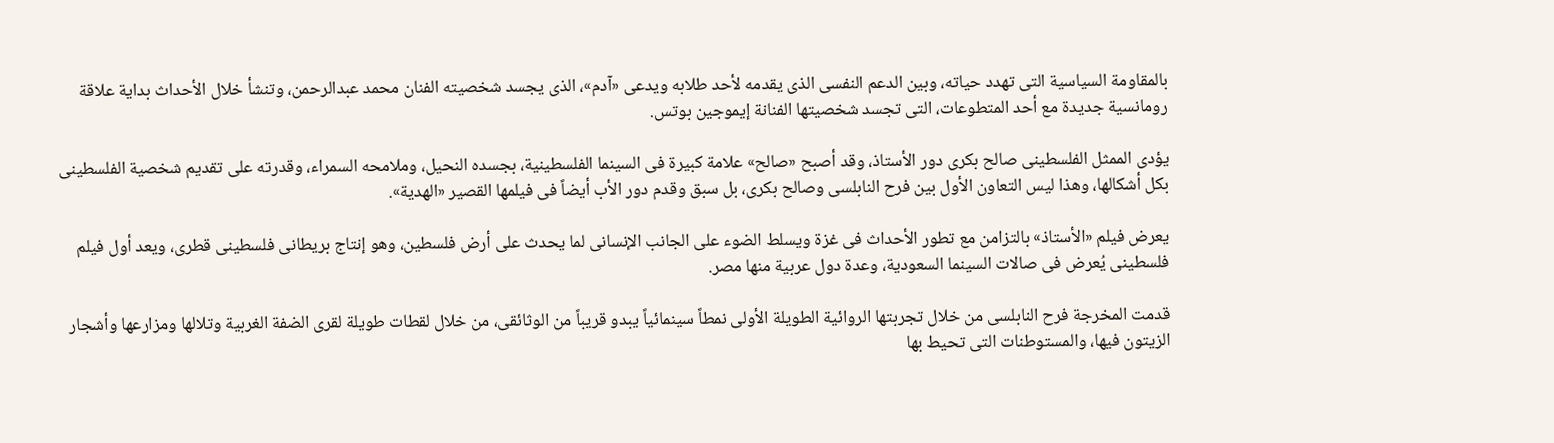بالمقاومة السياسية التى تهدد حياته، وبين الدعم النفسى الذى يقدمه لأحد طلابه ويدعى «آدم»، الذى يجسد شخصيته الفنان محمد عبدالرحمن، وتنشأ خلال الأحداث بداية علاقة رومانسية جديدة مع أحد المتطوعات، التى تجسد شخصيتها الفنانة إيموجين بوتس.

يؤدى الممثل الفلسطينى صالح بكرى دور الأستاذ، وقد أصبح «صالح» علامة كبيرة فى السينما الفلسطينية، بجسده النحيل، وملامحه السمراء، وقدرته على تقديم شخصية الفلسطينى بكل أشكالها، وهذا ليس التعاون الأول بين فرح النابلسى وصالح بكرى، بل سبق وقدم دور الأب أيضاً فى فيلمها القصير «الهدية».

يعرض فيلم «الأستاذ» بالتزامن مع تطور الأحداث فى غزة ويسلط الضوء على الجانب الإنسانى لما يحدث على أرض فلسطين، وهو إنتاج بريطانى فلسطينى قطرى، ويعد أول فيلم فلسطينى يُعرض فى صالات السينما السعودية، وعدة دول عربية منها مصر.

قدمت المخرجة فرح النابلسى من خلال تجربتها الروائية الطويلة الأولى نمطاً سينمائياً يبدو قريباً من الوثائقى، من خلال لقطات طويلة لقرى الضفة الغربية وتلالها ومزارعها وأشجار الزيتون فيها، والمستوطنات التى تحيط بها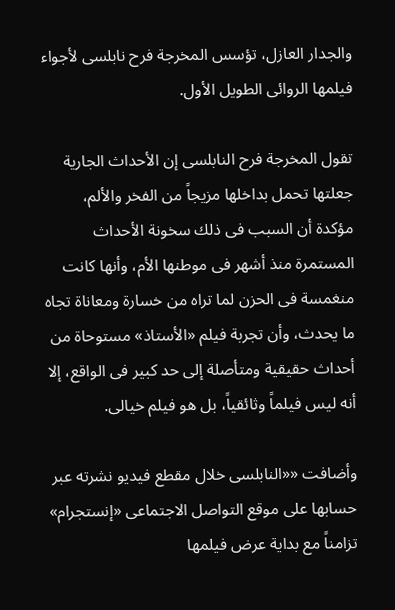والجدار العازل، تؤسس المخرجة فرح نابلسى لأجواء فيلمها الروائى الطويل الأول.

تقول المخرجة فرح النابلسى إن الأحداث الجارية جعلتها تحمل بداخلها مزيجاً من الفخر والألم، مؤكدة أن السبب فى ذلك سخونة الأحداث المستمرة منذ أشهر فى موطنها الأم، وأنها كانت منغمسة فى الحزن لما تراه من خسارة ومعاناة تجاه ما يحدث، وأن تجربة فيلم «الأستاذ» مستوحاة من أحداث حقيقية ومتأصلة إلى حد كبير فى الواقع، إلا أنه ليس فيلماً وثائقياً، بل هو فيلم خيالى.

وأضافت ««النابلسى خلال مقطع فيديو نشرته عبر حسابها على موقع التواصل الاجتماعى «إنستجرام» تزامناً مع بداية عرض فيلمها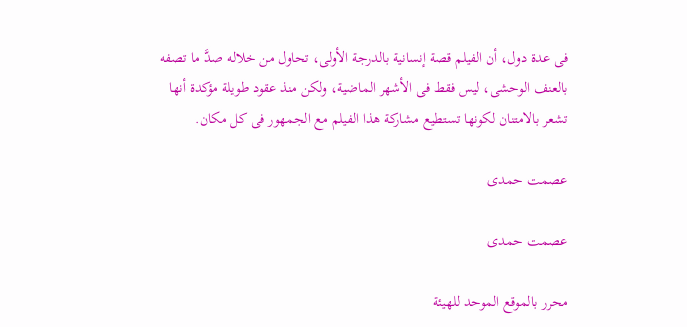فى عدة دول، أن الفيلم قصة إنسانية بالدرجة الأولى، تحاول من خلاله صدَّ ما تصفه بالعنف الوحشى، ليس فقط فى الأشهر الماضية، ولكن منذ عقود طويلة مؤكدة أنها تشعر بالامتنان لكونها تستطيع مشاركة هذا الفيلم مع الجمهور فى كل مكان.

عصمت حمدى

عصمت حمدى

محرر بالموقع الموحد للهيئة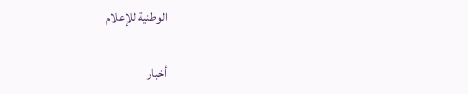الوطنية للإعلام

أخبار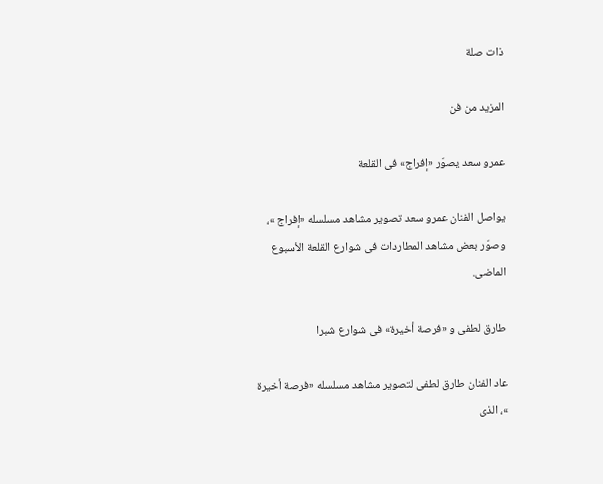ذات صلة

المزيد من فن

عمرو سعد يصوّر «إفراج» فى القلعة

يواصل الفنان عمرو سعد تصوير مشاهد مسلسله «إفراج »، وصوّر بعض مشاهد المطاردات فى شوارع القلعة الأسبوع الماضى.

طارق لطفى و «فرصة أخيرة» فى شوارع شبرا

عاد الفنان طارق لطفى لتصوير مشاهد مسلسله «فرصة أخيرة »، الذى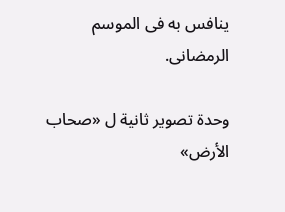ينافس به فى الموسم الرمضانى.

وحدة تصوير ثانية ل «صحاب الأرض»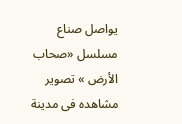يواصل صناع مسلسل «صحاب الأرض » تصوير مشاهده فى مدينة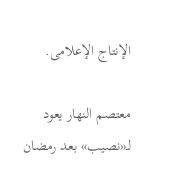الإنتاج الإعلامى.

معتصم النهار يعود لـ«نصيب» بعد رمضان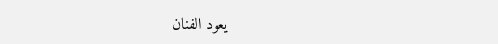يعود الفنان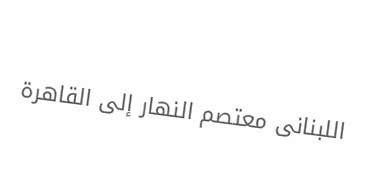اللبنانى معتصم النهار إلى القاهرة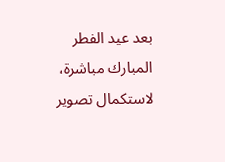بعد عيد الفطر المبارك مباشرة، لاستكمال تصوير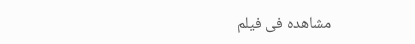مشاهده فى فيلم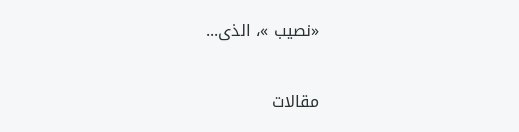«نصيب »، الذى...


مقالات